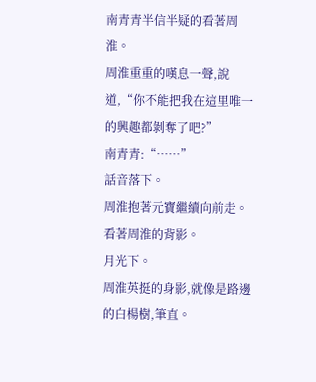南青青半信半疑的看著周淮。
周淮重重的嘆息一聲,說道,“你不能把我在這里唯一的興趣都剝奪了吧?”
南青青:“……”
話音落下。
周淮抱著元寶繼續向前走。
看著周淮的背影。
月光下。
周淮英挺的身影,就像是路邊的白楊樹,筆直。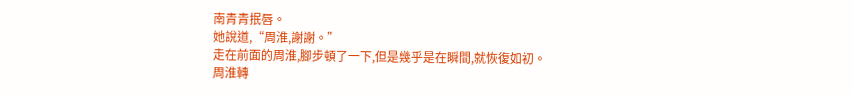南青青抿唇。
她說道,“周淮,謝謝。”
走在前面的周淮,腳步頓了一下,但是幾乎是在瞬間,就恢復如初。
周淮轉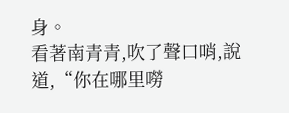身。
看著南青青,吹了聲口哨,說道,“你在哪里嘮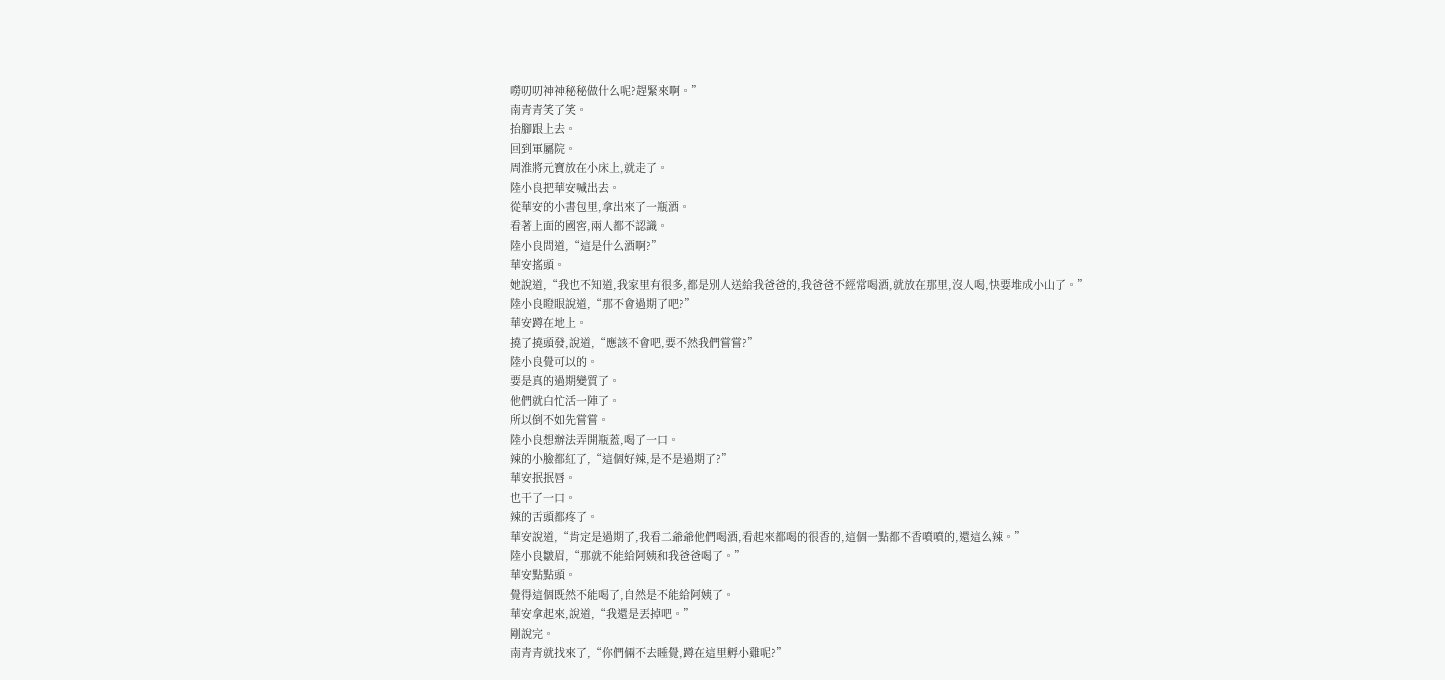嘮叨叨神神秘秘做什么呢?趕緊來啊。”
南青青笑了笑。
抬腳跟上去。
回到軍屬院。
周淮將元寶放在小床上,就走了。
陸小良把華安喊出去。
從華安的小書包里,拿出來了一瓶酒。
看著上面的國窖,兩人都不認識。
陸小良問道,“這是什么酒啊?”
華安搖頭。
她說道,“我也不知道,我家里有很多,都是別人送給我爸爸的,我爸爸不經常喝酒,就放在那里,沒人喝,快要堆成小山了。”
陸小良瞪眼說道,“那不會過期了吧?”
華安蹲在地上。
撓了撓頭發,說道,“應該不會吧,要不然我們嘗嘗?”
陸小良覺可以的。
要是真的過期變質了。
他們就白忙活一陣了。
所以倒不如先嘗嘗。
陸小良想辦法弄開瓶蓋,喝了一口。
辣的小臉都紅了,“這個好辣,是不是過期了?”
華安抿抿唇。
也干了一口。
辣的舌頭都疼了。
華安說道,“肯定是過期了,我看二爺爺他們喝酒,看起來都喝的很香的,這個一點都不香噴噴的,還這么辣。”
陸小良皺眉,“那就不能給阿姨和我爸爸喝了。”
華安點點頭。
覺得這個既然不能喝了,自然是不能給阿姨了。
華安拿起來,說道,“我還是丟掉吧。”
剛說完。
南青青就找來了,“你們倆不去睡覺,蹲在這里孵小雞呢?”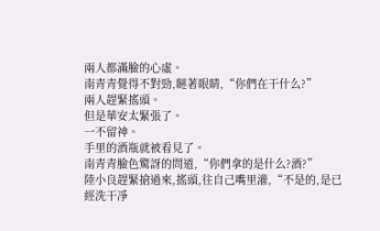兩人都滿臉的心虛。
南青青覺得不對勁,瞇著眼睛,“你們在干什么?”
兩人趕緊搖頭。
但是華安太緊張了。
一不留神。
手里的酒瓶就被看見了。
南青青臉色驚訝的問道,“你們拿的是什么?酒?”
陸小良趕緊搶過來,搖頭,往自己嘴里灌,“不是的,是已經洗干凈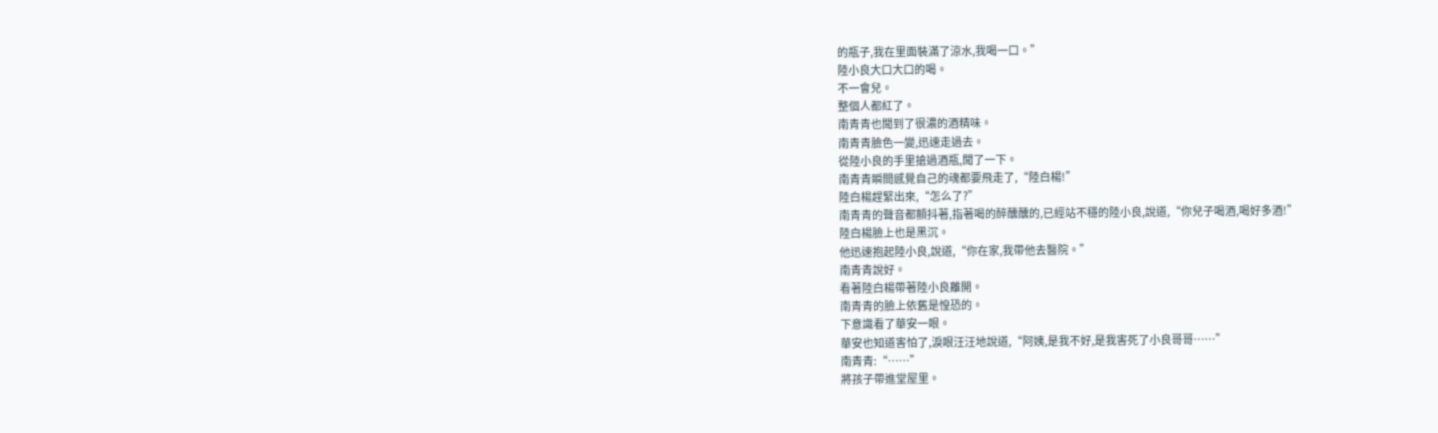的瓶子,我在里面裝滿了涼水,我喝一口。”
陸小良大口大口的喝。
不一會兒。
整個人都紅了。
南青青也聞到了很濃的酒精味。
南青青臉色一變,迅速走過去。
從陸小良的手里搶過酒瓶,聞了一下。
南青青瞬間感覺自己的魂都要飛走了,“陸白楊!”
陸白楊趕緊出來,“怎么了?”
南青青的聲音都顫抖著,指著喝的醉醺醺的,已經站不穩的陸小良,說道,“你兒子喝酒,喝好多酒!”
陸白楊臉上也是黑沉。
他迅速抱起陸小良,說道,“你在家,我帶他去醫院。”
南青青說好。
看著陸白楊帶著陸小良離開。
南青青的臉上依舊是惶恐的。
下意識看了華安一眼。
華安也知道害怕了,淚眼汪汪地說道,“阿姨,是我不好,是我害死了小良哥哥……”
南青青:“……”
將孩子帶進堂屋里。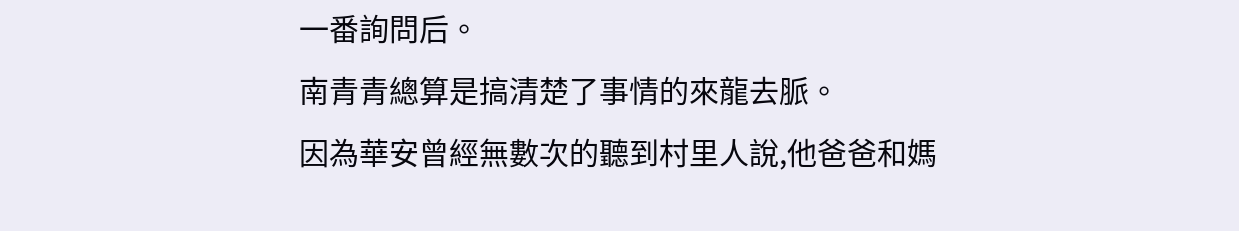一番詢問后。
南青青總算是搞清楚了事情的來龍去脈。
因為華安曾經無數次的聽到村里人說,他爸爸和媽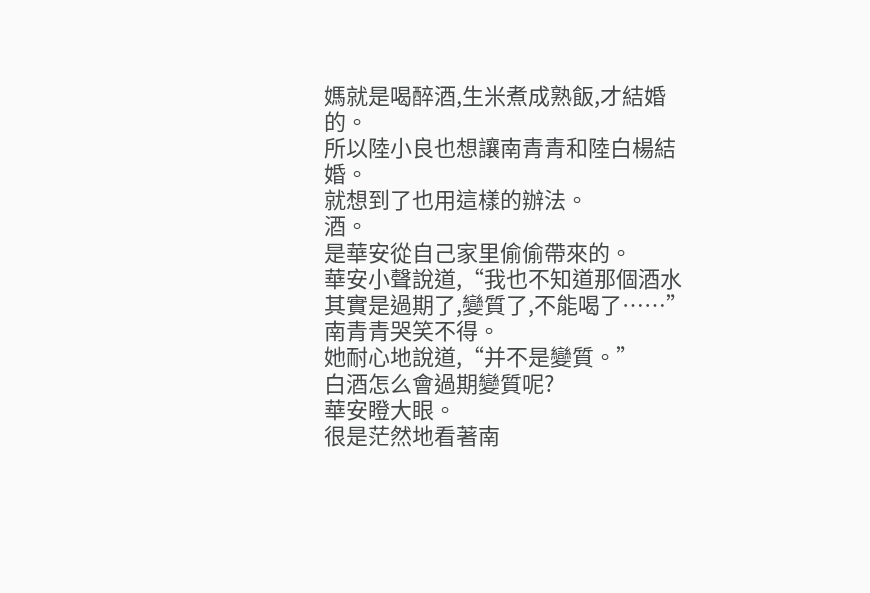媽就是喝醉酒,生米煮成熟飯,才結婚的。
所以陸小良也想讓南青青和陸白楊結婚。
就想到了也用這樣的辦法。
酒。
是華安從自己家里偷偷帶來的。
華安小聲說道,“我也不知道那個酒水其實是過期了,變質了,不能喝了……”
南青青哭笑不得。
她耐心地說道,“并不是變質。”
白酒怎么會過期變質呢?
華安瞪大眼。
很是茫然地看著南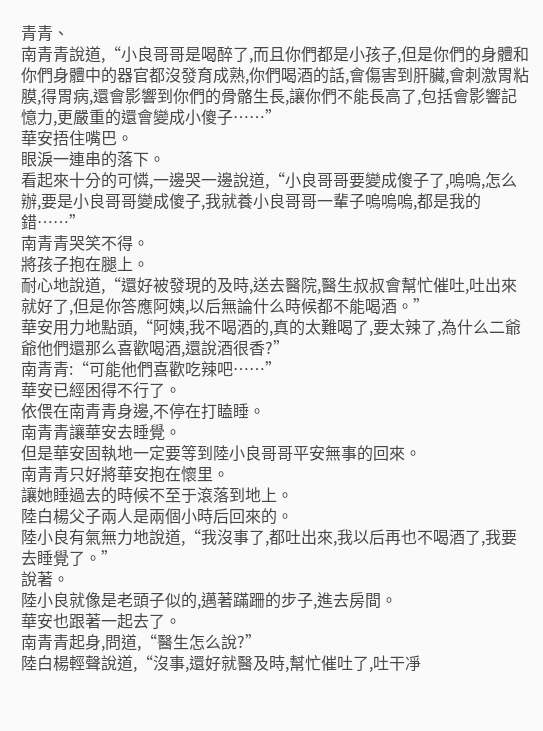青青、
南青青說道,“小良哥哥是喝醉了,而且你們都是小孩子,但是你們的身體和你們身體中的器官都沒發育成熟,你們喝酒的話,會傷害到肝臟,會刺激胃粘膜,得胃病,還會影響到你們的骨骼生長,讓你們不能長高了,包括會影響記憶力,更嚴重的還會變成小傻子……”
華安捂住嘴巴。
眼淚一連串的落下。
看起來十分的可憐,一邊哭一邊說道,“小良哥哥要變成傻子了,嗚嗚,怎么辦,要是小良哥哥變成傻子,我就養小良哥哥一輩子嗚嗚嗚,都是我的錯……”
南青青哭笑不得。
將孩子抱在腿上。
耐心地說道,“還好被發現的及時,送去醫院,醫生叔叔會幫忙催吐,吐出來就好了,但是你答應阿姨,以后無論什么時候都不能喝酒。”
華安用力地點頭,“阿姨,我不喝酒的,真的太難喝了,要太辣了,為什么二爺爺他們還那么喜歡喝酒,還說酒很香?”
南青青:“可能他們喜歡吃辣吧……”
華安已經困得不行了。
依偎在南青青身邊,不停在打瞌睡。
南青青讓華安去睡覺。
但是華安固執地一定要等到陸小良哥哥平安無事的回來。
南青青只好將華安抱在懷里。
讓她睡過去的時候不至于滾落到地上。
陸白楊父子兩人是兩個小時后回來的。
陸小良有氣無力地說道,“我沒事了,都吐出來,我以后再也不喝酒了,我要去睡覺了。”
說著。
陸小良就像是老頭子似的,邁著蹣跚的步子,進去房間。
華安也跟著一起去了。
南青青起身,問道,“醫生怎么說?”
陸白楊輕聲說道,“沒事,還好就醫及時,幫忙催吐了,吐干凈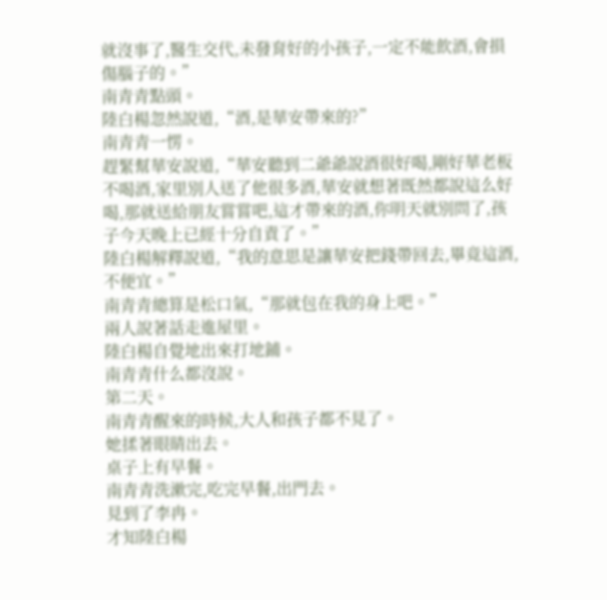就沒事了,醫生交代,未發育好的小孩子,一定不能飲酒,會損傷腦子的。”
南青青點頭。
陸白楊忽然說道,“酒,是華安帶來的?”
南青青一愣。
趕緊幫華安說道,“華安聽到二爺爺說酒很好喝,剛好華老板不喝酒,家里別人送了他很多酒,華安就想著既然都說這么好喝,那就送給朋友嘗嘗吧,這才帶來的酒,你明天就別問了,孩子今天晚上已經十分自責了。”
陸白楊解釋說道,“我的意思是讓華安把錢帶回去,畢竟這酒,不便宜。”
南青青總算是松口氣,“那就包在我的身上吧。”
兩人說著話走進屋里。
陸白楊自覺地出來打地鋪。
南青青什么都沒說。
第二天。
南青青醒來的時候,大人和孩子都不見了。
她揉著眼睛出去。
桌子上有早餐。
南青青洗漱完,吃完早餐,出門去。
見到了李冉。
才知陸白楊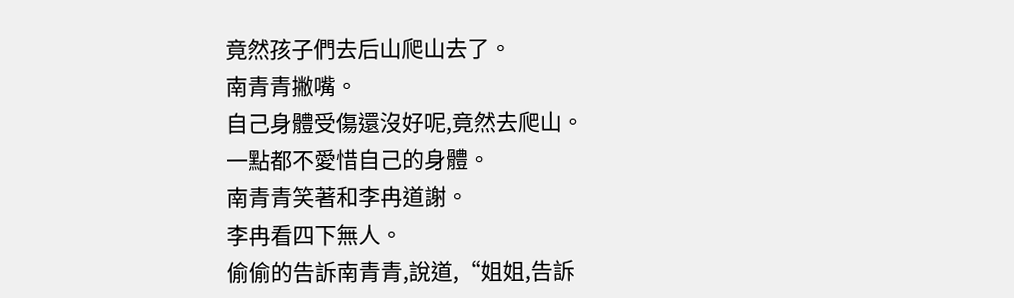竟然孩子們去后山爬山去了。
南青青撇嘴。
自己身體受傷還沒好呢,竟然去爬山。
一點都不愛惜自己的身體。
南青青笑著和李冉道謝。
李冉看四下無人。
偷偷的告訴南青青,說道,“姐姐,告訴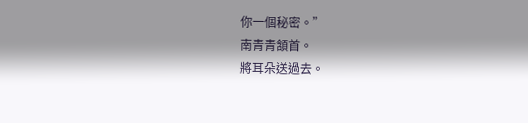你一個秘密。”
南青青頷首。
將耳朵送過去。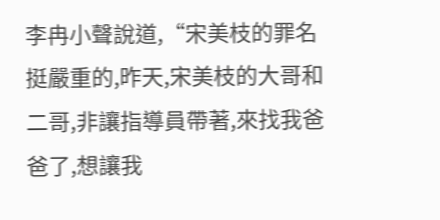李冉小聲說道,“宋美枝的罪名挺嚴重的,昨天,宋美枝的大哥和二哥,非讓指導員帶著,來找我爸爸了,想讓我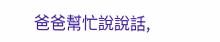爸爸幫忙說說話,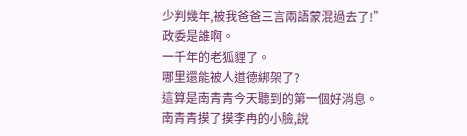少判幾年,被我爸爸三言兩語蒙混過去了!”
政委是誰啊。
一千年的老狐貍了。
哪里還能被人道德綁架了?
這算是南青青今天聽到的第一個好消息。
南青青摸了摸李冉的小臉,說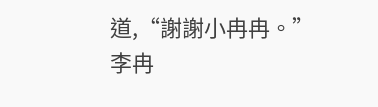道,“謝謝小冉冉。”
李冉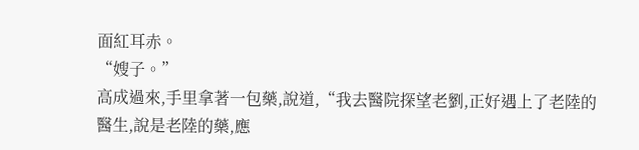面紅耳赤。
“嫂子。”
高成過來,手里拿著一包藥,說道,“我去醫院探望老劉,正好遇上了老陸的醫生,說是老陸的藥,應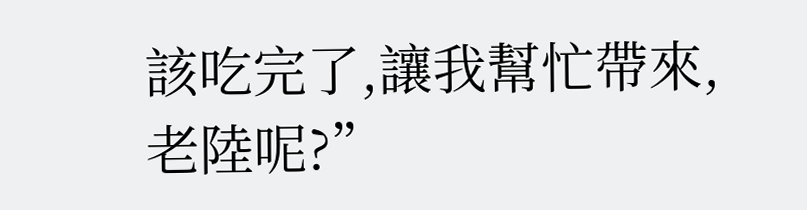該吃完了,讓我幫忙帶來,老陸呢?”